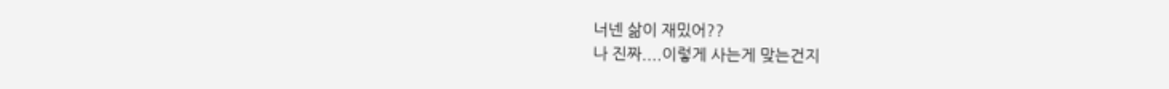너넨 삶이 재밌어??
나 진짜....이렇게 사는게 맞는건지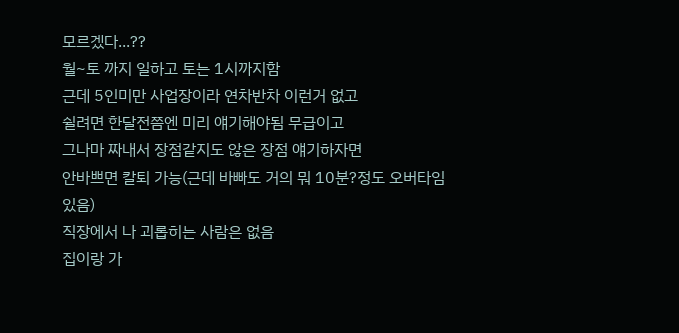모르겠다...??
월~토 까지 일하고 토는 1시까지함
근데 5인미만 사업장이라 연차반차 이런거 없고
쉴려면 한달전쯤엔 미리 얘기해야됨 무급이고
그나마 짜내서 장점같지도 않은 장점 얘기하자면
안바쁘면 칼퇴 가능(근데 바빠도 거의 뭐 10분?정도 오버타임 있음)
직장에서 나 괴롭히는 사람은 없음
집이랑 가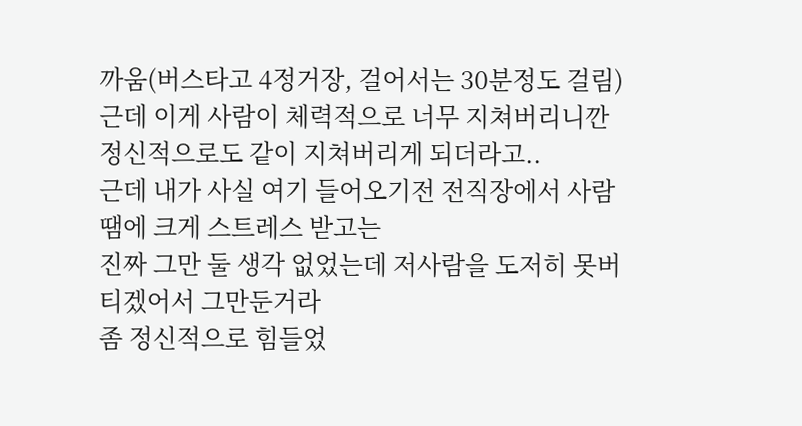까움(버스타고 4정거장, 걸어서는 30분정도 걸림)
근데 이게 사람이 체력적으로 너무 지쳐버리니깐
정신적으로도 같이 지쳐버리게 되더라고..
근데 내가 사실 여기 들어오기전 전직장에서 사람땜에 크게 스트레스 받고는
진짜 그만 둘 생각 없었는데 저사람을 도저히 못버티겠어서 그만둔거라
좀 정신적으로 힘들었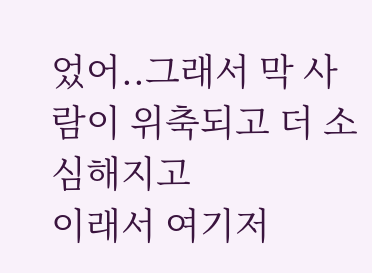었어..그래서 막 사람이 위축되고 더 소심해지고
이래서 여기저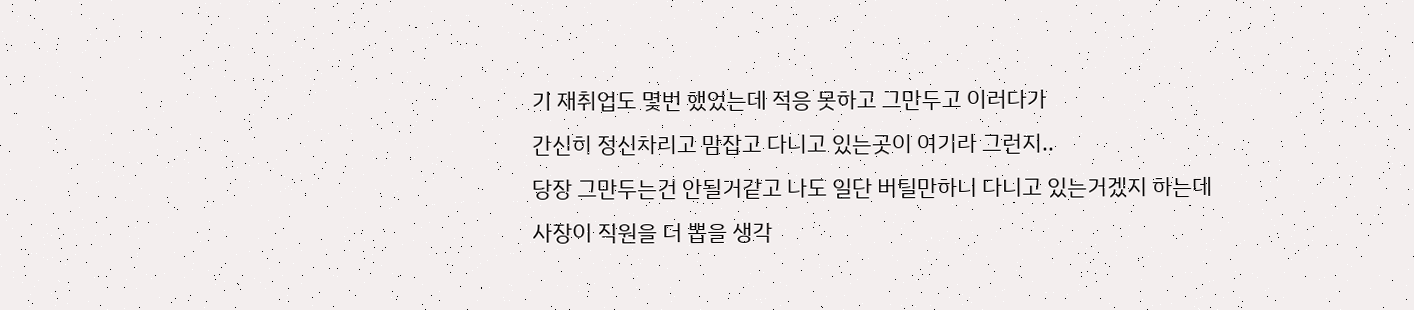기 재취업도 몇번 했었는데 적응 못하고 그만두고 이러다가
간신히 정신차리고 맘잡고 다니고 있는곳이 여기라 그런지..
당장 그만두는건 안될거같고 나도 일단 버틸만하니 다니고 있는거겠지 하는데
사장이 직원을 더 뽑을 생각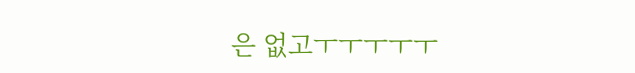은 없고ㅜㅜㅜㅜㅜ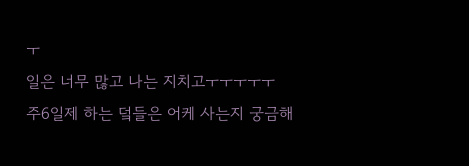ㅜ
일은 너무 많고 나는 지치고ㅜㅜㅜㅜㅜ
주6일제 하는 덬들은 어케 사는지 궁금해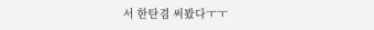서 한탄겸 써봤다ㅜㅜ